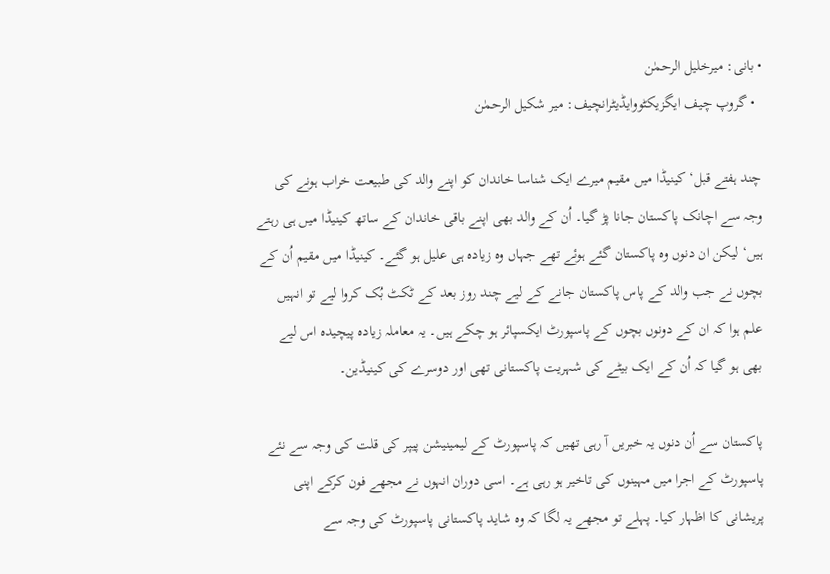• بانی: میرخلیل الرحمٰن
  • گروپ چیف ایگزیکٹووایڈیٹرانچیف: میر شکیل الرحمٰن

چند ہفتے قبل‘ کینیڈا میں مقیم میرے ایک شناسا خاندان کو اپنے والد کی طبیعت خراب ہونے کی وجہ سے اچانک پاکستان جانا پڑ گیا۔ اُن کے والد بھی اپنے باقی خاندان کے ساتھ کینیڈا میں ہی رہتے ہیں‘ لیکن ان دنوں وہ پاکستان گئے ہوئے تھے جہاں وہ زیادہ ہی علیل ہو گئے۔ کینیڈا میں مقیم اُن کے بچوں نے جب والد کے پاس پاکستان جانے کے لیے چند روز بعد کے ٹکٹ بُک کروا لیے تو انہیں علم ہوا کہ ان کے دونوں بچوں کے پاسپورٹ ایکسپائر ہو چکے ہیں۔ یہ معاملہ زیادہ پیچیدہ اس لیے بھی ہو گیا کہ اُن کے ایک بیٹے کی شہریت پاکستانی تھی اور دوسرے کی کینیڈین۔

پاکستان سے اُن دنوں یہ خبریں آ رہی تھیں کہ پاسپورٹ کے لیمینیشن پیپر کی قلت کی وجہ سے نئے پاسپورٹ کے اجرا میں مہینوں کی تاخیر ہو رہی ہے۔ اسی دوران انہوں نے مجھے فون کرکے اپنی پریشانی کا اظہار کیا۔ پہلے تو مجھے یہ لگا کہ وہ شاید پاکستانی پاسپورٹ کی وجہ سے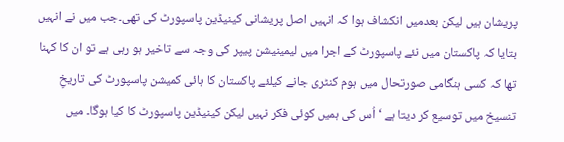پریشان ہیں لیکن بعدمیں انکشاف ہوا کہ انہیں اصل پریشانی کینیڈین پاسپورٹ کی تھی۔جب میں نے انہیں بتایا کہ پاکستان میں نئے پاسپورٹ کے اجرا میں لیمینیشن پیپر کی وجہ سے تاخیر ہو رہی ہے تو ان کا کہنا تھا کہ کسی ہنگامی صورتحال میں ہوم کنٹری جانے کیلئے پاکستان کا ہائی کمیشن پاسپورٹ کی تاریخِ تنسیخ میں توسیع کر دیتا ہے ‘اُس کی ہمیں کوئی فکر نہیں لیکن کینیڈین پاسپورٹ کا کیا ہوگا۔ میں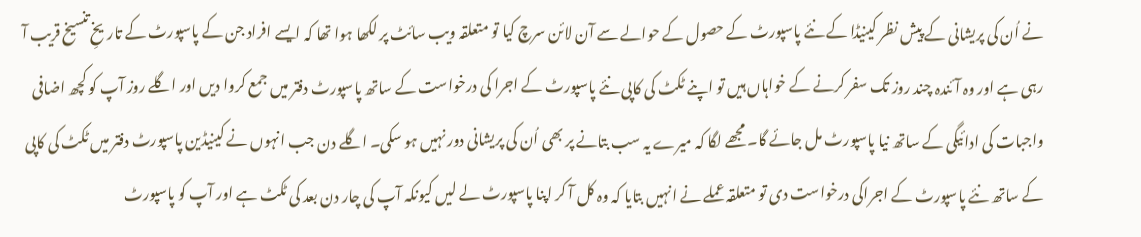نے اُن کی پریشانی کے پیش نظر کینیڈا کے نئے پاسپورٹ کے حصول کے حوالے سے آن لائن سرچ کیا تو متعلقہ ویب سائٹ پر لکھا ہوا تھا کہ ایسے افراد جن کے پاسپورٹ کے تاریخِ تنسیخ قریب آ رہی ہے اور وہ آئندہ چند روز تک سفر کرنے کے خواہاں ہیں تو اپنے ٹکٹ کی کاپی نئے پاسپورٹ کے اجرا کی درخواست کے ساتھ پاسپورٹ دفتر میں جمع کروا دیں اور اگلے روز آپ کو کچھ اضافی واجبات کی ادائیگی کے ساتھ نیا پاسپورٹ مل جائے گا۔ مجھے لگا کہ میرے یہ سب بتانے پر بھی اُن کی پریشانی دور نہیں ہو سکی۔ اگلے دن جب انہوں نے کینیڈین پاسپورٹ دفتر میں ٹکٹ کی کاپی کے ساتھ نئے پاسپورٹ کے اجراکی درخواست دی تو متعلقہ عملے نے انہیں بتایا کہ وہ کل آ کر اپنا پاسپورٹ لے لیں کیونکہ آپ کی چار دن بعد کی ٹکٹ ہے اور آپ کو پاسپورٹ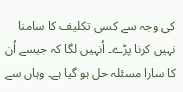کی وجہ سے کسی تکلیف کا سامنا نہیں کرنا پڑے۔ اُنہیں لگا کہ جیسے اُن کا سارا مسئلہ حل ہو گیا ہے۔ وہاں سے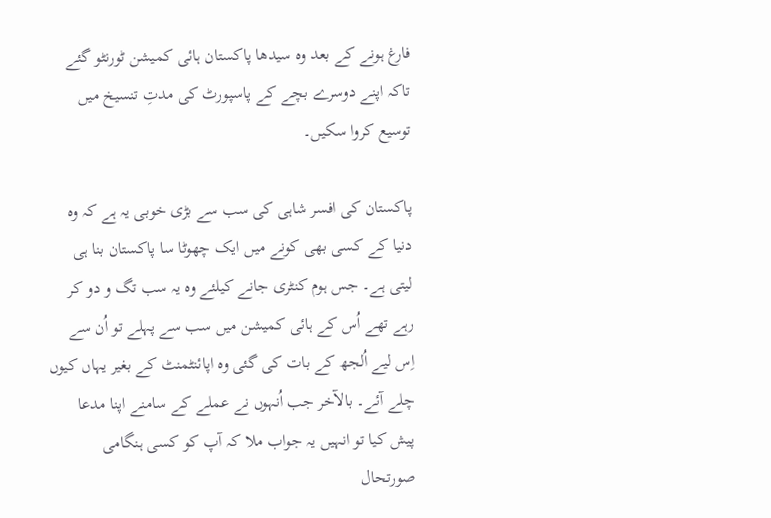فارغ ہونے کے بعد وہ سیدھا پاکستان ہائی کمیشن ٹورنٹو گئے تاکہ اپنے دوسرے بچے کے پاسپورٹ کی مدتِ تنسیخ میں توسیع کروا سکیں۔

پاکستان کی افسر شاہی کی سب سے بڑی خوبی یہ ہے کہ وہ دنیا کے کسی بھی کونے میں ایک چھوٹا سا پاکستان بنا ہی لیتی ہے۔ جس ہوم کنٹری جانے کیلئے وہ یہ سب تگ و دو کر رہے تھے اُس کے ہائی کمیشن میں سب سے پہلے تو اُن سے اِس لیے اُلجھ کے بات کی گئی وہ اپائنٹمنٹ کے بغیر یہاں کیوں چلے آئے۔ بالآخر جب اُنہوں نے عملے کے سامنے اپنا مدعا پیش کیا تو انہیں یہ جواب ملا کہ آپ کو کسی ہنگامی صورتحال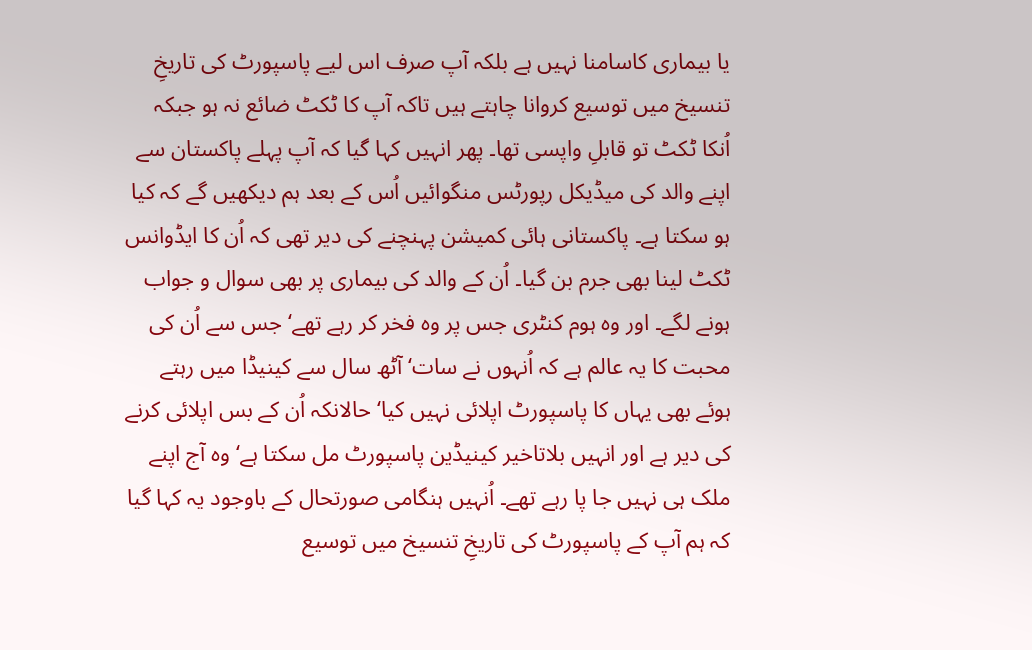یا بیماری کاسامنا نہیں ہے بلکہ آپ صرف اس لیے پاسپورٹ کی تاریخِ تنسیخ میں توسیع کروانا چاہتے ہیں تاکہ آپ کا ٹکٹ ضائع نہ ہو جبکہ اُنکا ٹکٹ تو قابلِ واپسی تھا۔ پھر انہیں کہا گیا کہ آپ پہلے پاکستان سے اپنے والد کی میڈیکل رپورٹس منگوائیں اُس کے بعد ہم دیکھیں گے کہ کیا ہو سکتا ہے۔ پاکستانی ہائی کمیشن پہنچنے کی دیر تھی کہ اُن کا ایڈوانس ٹکٹ لینا بھی جرم بن گیا۔ اُن کے والد کی بیماری پر بھی سوال و جواب ہونے لگے۔ اور وہ ہوم کنٹری جس پر وہ فخر کر رہے تھے‘ جس سے اُن کی محبت کا یہ عالم ہے کہ اُنہوں نے سات‘ آٹھ سال سے کینیڈا میں رہتے ہوئے بھی یہاں کا پاسپورٹ اپلائی نہیں کیا‘ حالانکہ اُن کے بس اپلائی کرنے کی دیر ہے اور انہیں بلاتاخیر کینیڈین پاسپورٹ مل سکتا ہے‘ وہ آج اپنے ملک ہی نہیں جا پا رہے تھے۔ اُنہیں ہنگامی صورتحال کے باوجود یہ کہا گیا کہ ہم آپ کے پاسپورٹ کی تاریخِ تنسیخ میں توسیع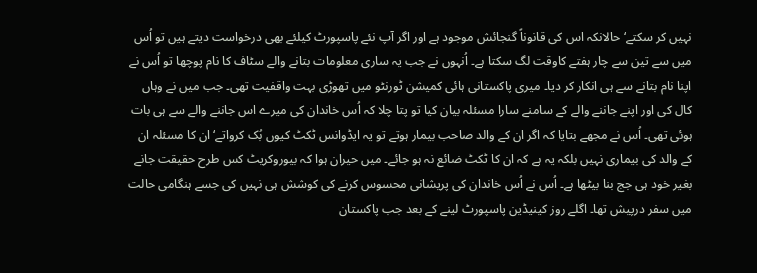نہیں کر سکتے‘ حالانکہ اس کی قانوناً گنجائش موجود ہے اور اگر آپ نئے پاسپورٹ کیلئے بھی درخواست دیتے ہیں تو اُس میں سے تین سے چار ہفتے کاوقت لگ سکتا ہے۔ اُنہوں نے جب یہ ساری معلومات بتانے والے سٹاف کا نام پوچھا تو اُس نے اپنا نام بتانے سے ہی انکار کر دیا۔ میری پاکستانی ہائی کمیشن ٹورنٹو میں تھوڑی بہت واقفیت تھی۔ جب میں نے وہاں کال کی اور اپنے جاننے والے کے سامنے سارا مسئلہ بیان کیا تو پتا چلا کہ اُس خاندان کی میرے اس جاننے والے سے ہی بات ہوئی تھی۔ اُس نے مجھے بتایا کہ اگر ان کے والد صاحب بیمار ہوتے تو یہ ایڈوانس ٹکٹ کیوں بُک کرواتے‘ ان کا مسئلہ ان کے والد کی بیماری نہیں بلکہ یہ ہے کہ ان کا ٹکٹ ضائع نہ ہو جائے۔ میں حیران ہوا کہ بیوروکریٹ کس طرح حقیقت جانے بغیر خود ہی جج بنا بیٹھا ہے۔ اُس نے اُس خاندان کی پریشانی محسوس کرنے کی کوشش ہی نہیں کی جسے ہنگامی حالت میں سفر درپیش تھا۔ اگلے روز کینیڈین پاسپورٹ لینے کے بعد جب پاکستان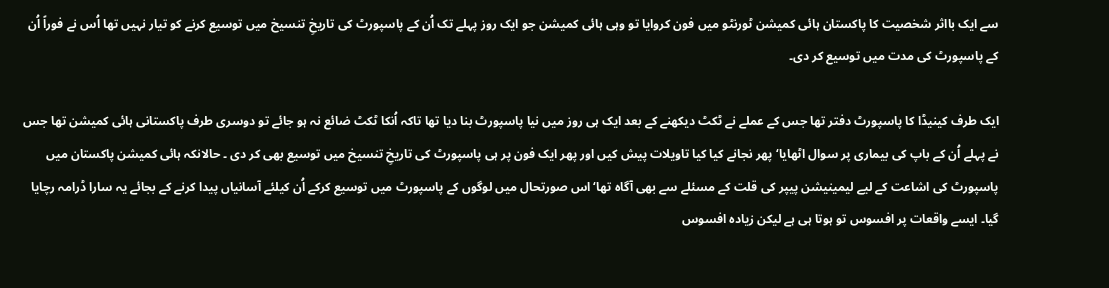سے ایک بااثر شخصیت کا پاکستان ہائی کمیشن ٹورنٹو میں فون کروایا تو وہی ہائی کمیشن جو ایک روز پہلے تک اُن کے پاسپورٹ کی تاریخِ تنسیخ میں توسیع کرنے کو تیار نہیں تھا اُس نے فوراً اُن کے پاسپورٹ کی مدت میں توسیع کر دی۔

ایک طرف کینیڈا کا پاسپورٹ دفتر تھا جس کے عملے نے ٹکٹ دیکھنے کے بعد ایک ہی روز میں نیا پاسپورٹ بنا دیا تھا تاکہ اُنکا ٹکٹ ضائع نہ ہو جائے تو دوسری طرف پاکستانی ہائی کمیشن تھا جس نے پہلے اُن کے باپ کی بیماری پر سوال اٹھایا‘ پھر نجانے کیا کیا تاویلات پیش کیں اور پھر ایک فون پر ہی پاسپورٹ کی تاریخِ تنسیخ میں توسیع بھی کر دی ۔ حالانکہ ہائی کمیشن پاکستان میں پاسپورٹ کی اشاعت کے لیے لیمینیشن پیپر کی قلت کے مسئلے سے بھی آگاہ تھا‘ اس صورتحال میں لوگوں کے پاسپورٹ میں توسیع کرکے اُن کیلئے آسانیاں پیدا کرنے کے بجائے یہ سارا ڈرامہ رچایا گیا۔ ایسے واقعات پر افسوس تو ہوتا ہی ہے لیکن زیادہ افسوس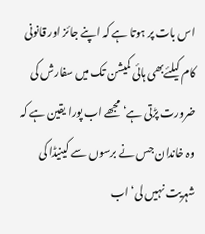اس بات پر ہوتا ہے کہ اپنے جائز اور قانونی کام کیلئےبھی ہائی کمیشن تک میں سفارش کی ضرورت پڑتی ہے‘ مجھے اب پورا یقین ہے کہ وہ خاندان جس نے برسوں سے کینیڈا کی شہریت نہیں لی‘ اب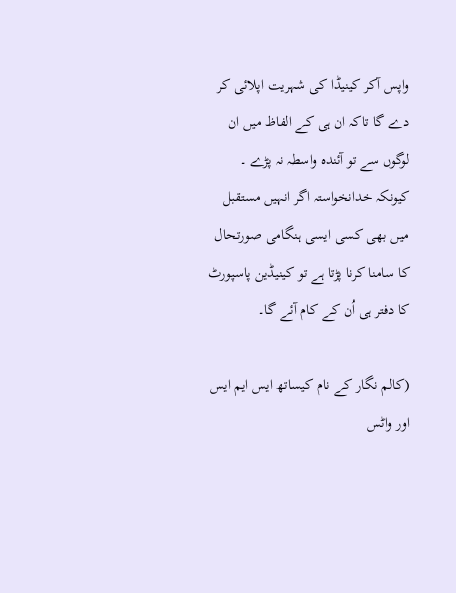واپس آکر کینیڈا کی شہریت اپلائی کر دے گا تاکہ ان ہی کے الفاظ میں ان لوگوں سے تو آئندہ واسطہ نہ پڑے ۔ کیونکہ خدانخواستہ اگر انہیں مستقبل میں بھی کسی ایسی ہنگامی صورتحال کا سامنا کرنا پڑتا ہے تو کینیڈین پاسپورٹ کا دفتر ہی اُن کے کام آئے گا۔

(کالم نگار کے نام کیساتھ ایس ایم ایس اور واٹس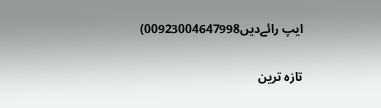ایپ رائےدیں00923004647998)

تازہ ترین